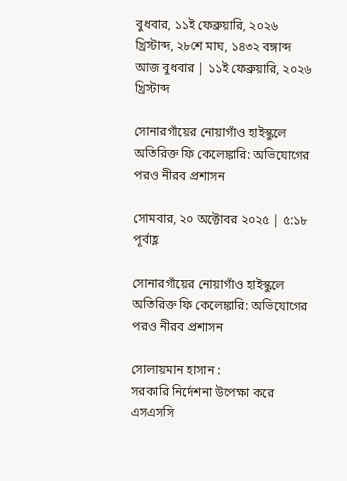বুধবার, ১১ই ফেব্রুয়ারি, ২০২৬ খ্রিস্টাব্দ, ২৮শে মাঘ, ১৪৩২ বঙ্গাব্দ
আজ বুধবার | ১১ই ফেব্রুয়ারি, ২০২৬ খ্রিস্টাব্দ

সোনারগাঁয়ের নোয়াগাঁও হাইস্কুলে অতিরিক্ত ফি কেলেঙ্কারি: অভিযোগের পরও নীরব প্রশাসন

সোমবার, ২০ অক্টোবর ২০২৫ | ৫:১৮ পূর্বাহ্ণ

সোনারগাঁয়ের নোয়াগাঁও হাইস্কুলে অতিরিক্ত ফি কেলেঙ্কারি: অভিযোগের পরও নীরব প্রশাসন

সোলায়মান হাসান :
সরকারি নির্দেশনা উপেক্ষা করে এসএসসি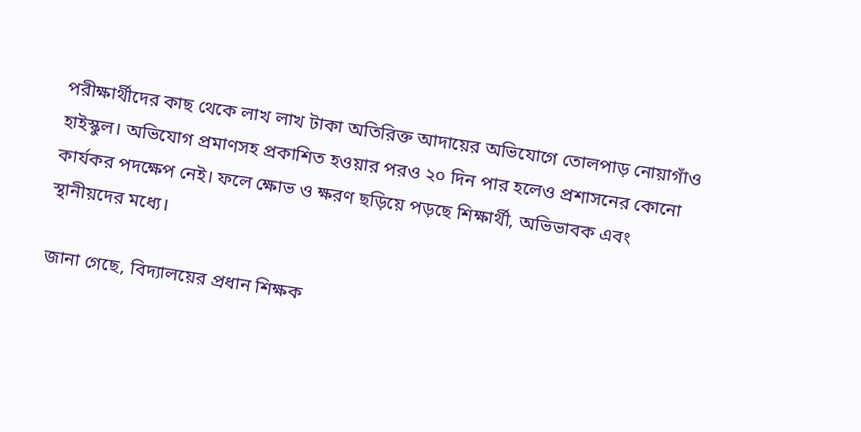পরীক্ষার্থীদের কাছ থেকে লাখ লাখ টাকা অতিরিক্ত আদায়ের অভিযোগে তোলপাড় নোয়াগাঁও হাইস্কুল। অভিযোগ প্রমাণসহ প্রকাশিত হওয়ার পরও ২০ দিন পার হলেও প্রশাসনের কোনো কার্যকর পদক্ষেপ নেই। ফলে ক্ষোভ ও ক্ষরণ ছড়িয়ে পড়ছে শিক্ষার্থী, অভিভাবক এবং স্থানীয়দের মধ্যে।

জানা গেছে, বিদ্যালয়ের প্রধান শিক্ষক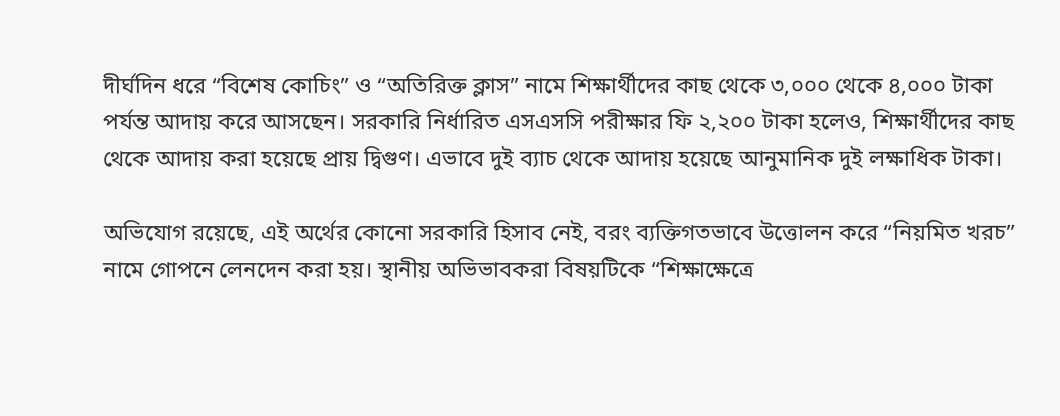দীর্ঘদিন ধরে “বিশেষ কোচিং” ও “অতিরিক্ত ক্লাস” নামে শিক্ষার্থীদের কাছ থেকে ৩,০০০ থেকে ৪,০০০ টাকা পর্যন্ত আদায় করে আসছেন। সরকারি নির্ধারিত এসএসসি পরীক্ষার ফি ২,২০০ টাকা হলেও, শিক্ষার্থীদের কাছ থেকে আদায় করা হয়েছে প্রায় দ্বিগুণ। এভাবে দুই ব্যাচ থেকে আদায় হয়েছে আনুমানিক দুই লক্ষাধিক টাকা।

অভিযোগ রয়েছে, এই অর্থের কোনো সরকারি হিসাব নেই, বরং ব্যক্তিগতভাবে উত্তোলন করে “নিয়মিত খরচ” নামে গোপনে লেনদেন করা হয়। স্থানীয় অভিভাবকরা বিষয়টিকে “শিক্ষাক্ষেত্রে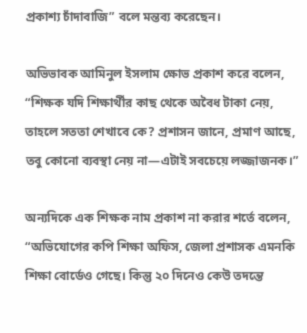প্রকাশ্য চাঁদাবাজি” বলে মন্তব্য করেছেন।

অভিভাবক আমিনুল ইসলাম ক্ষোভ প্রকাশ করে বলেন,
“শিক্ষক যদি শিক্ষার্থীর কাছ থেকে অবৈধ টাকা নেয়, তাহলে সততা শেখাবে কে? প্রশাসন জানে, প্রমাণ আছে, তবু কোনো ব্যবস্থা নেয় না—এটাই সবচেয়ে লজ্জাজনক।”

অন্যদিকে এক শিক্ষক নাম প্রকাশ না করার শর্তে বলেন,
“অভিযোগের কপি শিক্ষা অফিস, জেলা প্রশাসক এমনকি শিক্ষা বোর্ডেও গেছে। কিন্তু ২০ দিনেও কেউ তদন্তে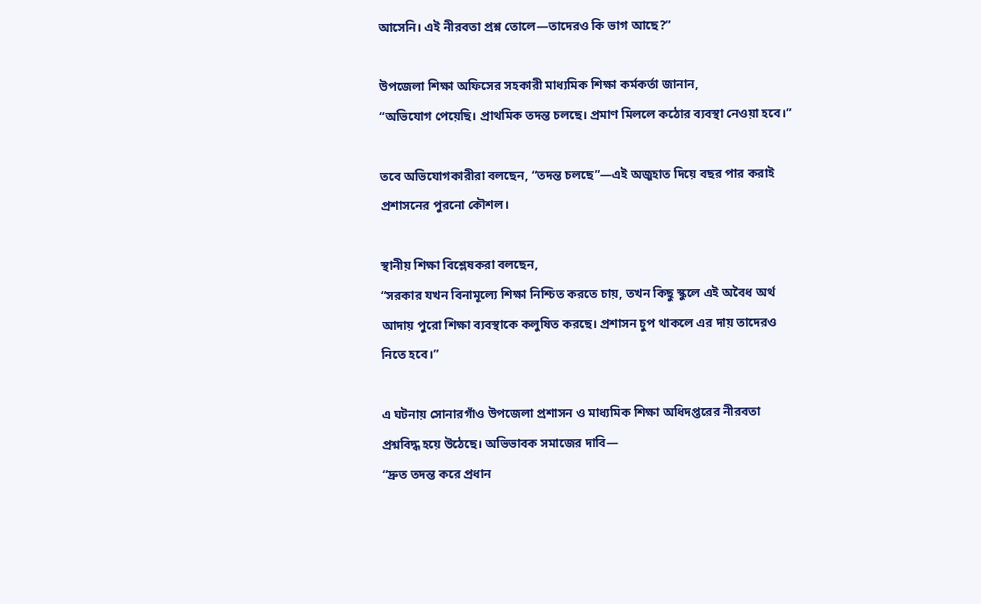আসেনি। এই নীরবতা প্রশ্ন তোলে—তাদেরও কি ভাগ আছে?”

উপজেলা শিক্ষা অফিসের সহকারী মাধ্যমিক শিক্ষা কর্মকর্তা জানান,
“অভিযোগ পেয়েছি। প্রাথমিক তদন্ত চলছে। প্রমাণ মিললে কঠোর ব্যবস্থা নেওয়া হবে।”

তবে অভিযোগকারীরা বলছেন, “তদন্ত চলছে”—এই অজুহাত দিয়ে বছর পার করাই প্রশাসনের পুরনো কৌশল।

স্থানীয় শিক্ষা বিশ্লেষকরা বলছেন,
“সরকার যখন বিনামূল্যে শিক্ষা নিশ্চিত করতে চায়, তখন কিছু স্কুলে এই অবৈধ অর্থ আদায় পুরো শিক্ষা ব্যবস্থাকে কলুষিত করছে। প্রশাসন চুপ থাকলে এর দায় তাদেরও নিতে হবে।”

এ ঘটনায় সোনারগাঁও উপজেলা প্রশাসন ও মাধ্যমিক শিক্ষা অধিদপ্তরের নীরবতা প্রশ্নবিদ্ধ হয়ে উঠেছে। অভিভাবক সমাজের দাবি—
“দ্রুত তদন্ত করে প্রধান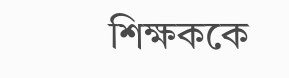শিক্ষককে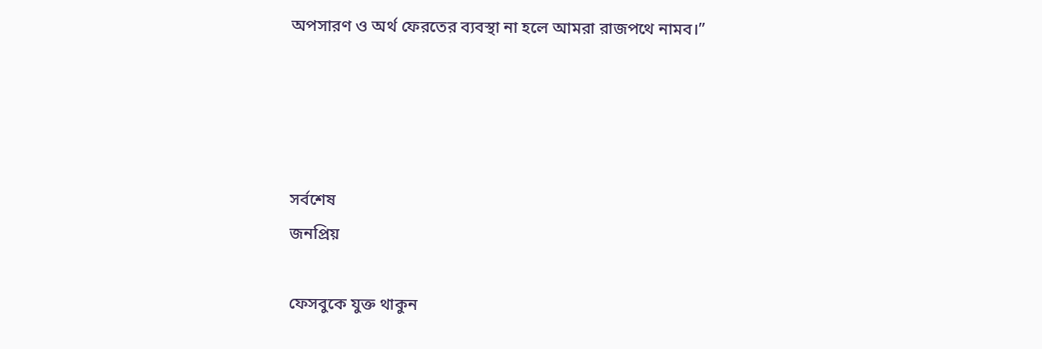অপসারণ ও অর্থ ফেরতের ব্যবস্থা না হলে আমরা রাজপথে নামব।”




সর্বশেষ
জনপ্রিয়

ফেসবুকে যুক্ত থাকুন